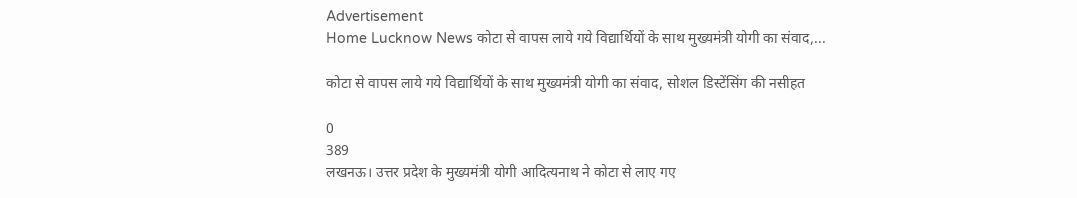Advertisement
Home Lucknow News कोटा से वापस लाये गये विद्यार्थियों के साथ मुख्यमंत्री योगी का संवाद,...

कोटा से वापस लाये गये विद्यार्थियों के साथ मुख्यमंत्री योगी का संवाद, सोशल डिस्टेंसिंग की नसीहत

0
389
लखनऊ। उत्तर प्रदेश के मुख्यमंत्री योगी आदित्यनाथ ने कोटा से लाए गए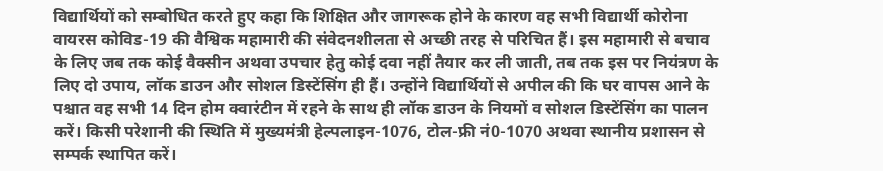विद्यार्थियों को सम्बोधित करते हुए कहा कि शिक्षित और जागरूक होने के कारण वह सभी विद्यार्थी कोरोना वायरस कोविड-19 की वैश्विक महामारी की संवेदनशीलता से अच्छी तरह से परिचित हैं। इस महामारी से बचाव के लिए जब तक कोई वैक्सीन अथवा उपचार हेतु कोई दवा नहीं तैयार कर ली जाती, तब तक इस पर नियंत्रण के लिए दो उपाय, लॉक डाउन और सोशल डिस्टेंसिंग ही हैं। उन्होंने विद्यार्थियों से अपील की कि घर वापस आने के पश्चात वह सभी 14 दिन होम क्वारंटीन में रहने के साथ ही लॉक डाउन के नियमों व सोशल डिस्टेंसिंग का पालन करें। किसी परेशानी की स्थिति में मुख्यमंत्री हेल्पलाइन-1076, टोल-फ्री नं0-1070 अथवा स्थानीय प्रशासन से सम्पर्क स्थापित करें।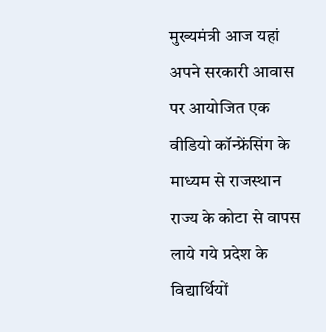मुख्यमंत्री आज यहां अपने सरकारी आवास पर आयोजित एक वीडियो कॉन्फ्रेंसिंग के माध्यम से राजस्थान राज्य के कोटा से वापस लाये गये प्रदेश के विद्यार्थियों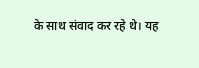के साथ संवाद कर रहे थे। यह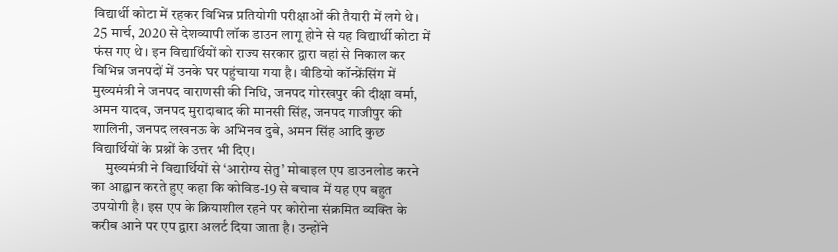विद्यार्थी कोटा में रहकर विभिन्न प्रतियोगी परीक्षाओं की तैयारी में लगे थे। 25 मार्च, 2020 से देशव्यापी लॉक डाउन लागू होने से यह विद्यार्थी कोटा में फंस गए थे। इन विद्यार्थियों को राज्य सरकार द्वारा वहां से निकाल कर विभिन्न जनपदों में उनके घर पहुंचाया गया है। वीडियो कॉन्फ्रेंसिंग में मुख्यमंत्री ने जनपद वाराणसी की निधि, जनपद गोरखपुर की दीक्षा वर्मा, अमन यादव, जनपद मुरादाबाद की मानसी सिंह, जनपद गाजीपुर की शालिनी, जनपद लखनऊ के अभिनव दुबे, अमन सिंह आदि कुछ विद्यार्थियों के प्रश्नों के उत्तर भी दिए।
     मुख्यमंत्री ने विद्यार्थियों से ‘आरोग्य सेतु’ मोबाइल एप डाउनलोड करने का आह्वान करते हुए कहा कि कोविड-19 से बचाव में यह एप बहुत उपयोगी है। इस एप के क्रियाशील रहने पर कोरोना संक्रमित व्यक्ति के करीब आने पर एप द्वारा अलर्ट दिया जाता है। उन्होंने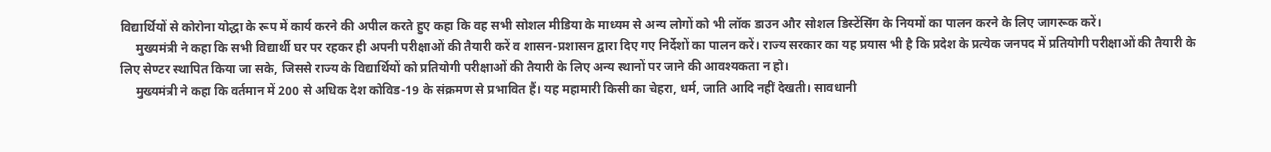विद्यार्थियों से कोरोना योद्धा के रूप में कार्य करने की अपील करते हुए कहा कि वह सभी सोशल मीडिया के माध्यम से अन्य लोगों को भी लॉक डाउन और सोशल डिस्टेंसिंग के नियमों का पालन करने के लिए जागरूक करें।
     मुख्यमंत्री ने कहा कि सभी विद्यार्थी घर पर रहकर ही अपनी परीक्षाओं की तैयारी करें व शासन-प्रशासन द्वारा दिए गए निर्देशों का पालन करें। राज्य सरकार का यह प्रयास भी है कि प्रदेश के प्रत्येक जनपद में प्रतियोगी परीक्षाओं की तैयारी के लिए सेण्टर स्थापित किया जा सके, जिससे राज्य के विद्यार्थियों को प्रतियोगी परीक्षाओं की तैयारी के लिए अन्य स्थानों पर जाने की आवश्यकता न हो।
     मुख्यमंत्री ने कहा कि वर्तमान में 200 से अधिक देश कोविड-19 के संक्रमण से प्रभावित हैं। यह महामारी किसी का चेहरा, धर्म, जाति आदि नहीं देखती। सावधानी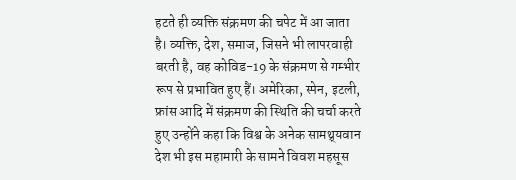हटते ही व्यक्ति संक्रमण की चपेट में आ जाता है। व्यक्ति, देश, समाज, जिसने भी लापरवाही बरती है, वह कोविड-19 के संक्रमण से गम्भीर रूप से प्रभावित हुए हैं। अमेरिका, स्पेन, इटली, फ्रांस आदि में संक्रमण की स्थिति की चर्चा करते हुए उन्होंने कहा कि विश्व के अनेक सामथ्र्यवान देश भी इस महामारी के सामने विवश महसूस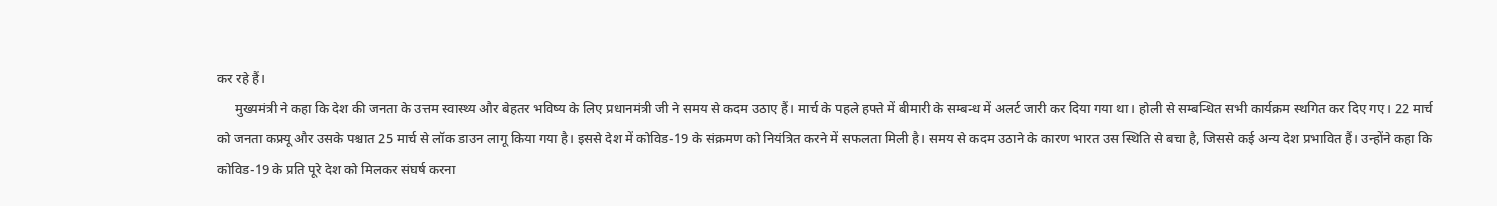कर रहे हैं।
     मुख्यमंत्री ने कहा कि देश की जनता के उत्तम स्वास्थ्य और बेहतर भविष्य के लिए प्रधानमंत्री जी ने समय से कदम उठाए हैं। मार्च के पहले हफ्ते में बीमारी के सम्बन्ध में अलर्ट जारी कर दिया गया था। होली से सम्बन्धित सभी कार्यक्रम स्थगित कर दिए गए। 22 मार्च को जनता कफ्र्यू और उसके पश्चात 25 मार्च से लॉक डाउन लागू किया गया है। इससे देश में कोविड-19 के संक्रमण को नियंत्रित करने में सफलता मिली है। समय से कदम उठाने के कारण भारत उस स्थिति से बचा है, जिससे कई अन्य देश प्रभावित हैं। उन्होंने कहा कि कोविड-19 के प्रति पूरे देश को मिलकर संघर्ष करना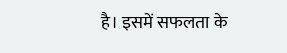है। इसमें सफलता के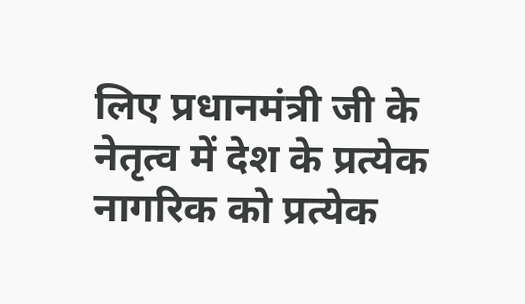लिए प्रधानमंत्री जी के नेतृत्व में देश के प्रत्येक नागरिक को प्रत्येक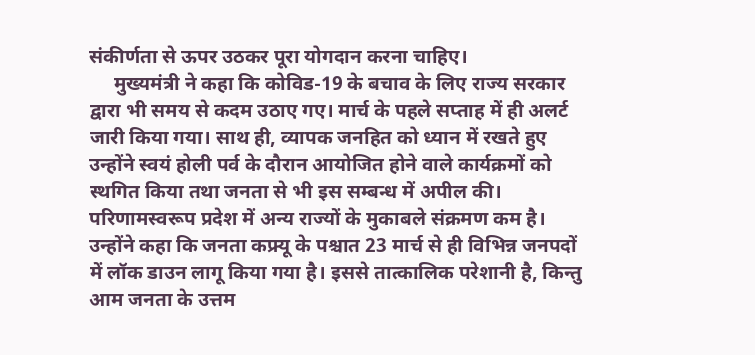संकीर्णता से ऊपर उठकर पूरा योगदान करना चाहिए।
     मुख्यमंत्री ने कहा कि कोविड-19 के बचाव के लिए राज्य सरकार द्वारा भी समय से कदम उठाए गए। मार्च के पहले सप्ताह में ही अलर्ट जारी किया गया। साथ ही, व्यापक जनहित को ध्यान में रखते हुए उन्होंने स्वयं होली पर्व के दौरान आयोजित होने वाले कार्यक्रमों को स्थगित किया तथा जनता से भी इस सम्बन्ध में अपील की। परिणामस्वरूप प्रदेश में अन्य राज्यों के मुकाबले संक्रमण कम है। उन्होंने कहा कि जनता कफ्र्यू के पश्चात 23 मार्च से ही विभिन्न जनपदों में लॉक डाउन लागू किया गया है। इससे तात्कालिक परेशानी है, किन्तु आम जनता के उत्तम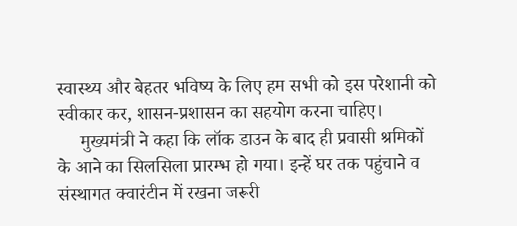स्वास्थ्य और बेहतर भविष्य के लिए हम सभी को इस परेशानी को स्वीकार कर, शासन-प्रशासन का सहयोग करना चाहिए।
     मुख्यमंत्री ने कहा कि लॉक डाउन के बाद ही प्रवासी श्रमिकों के आने का सिलसिला प्रारम्भ हो गया। इन्हें घर तक पहुंचाने व संस्थागत क्वारंटीन में रखना जरूरी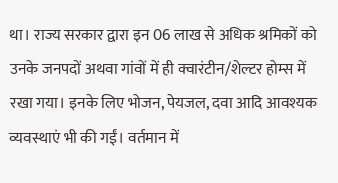था। राज्य सरकार द्वारा इन 06 लाख से अधिक श्रमिकों को उनके जनपदों अथवा गांवों में ही क्वारंटीन/शेल्टर होम्स में रखा गया। इनके लिए भोजन, पेयजल, दवा आदि आवश्यक व्यवस्थाएं भी की गईं। वर्तमान में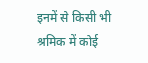इनमें से किसी भी श्रमिक में कोई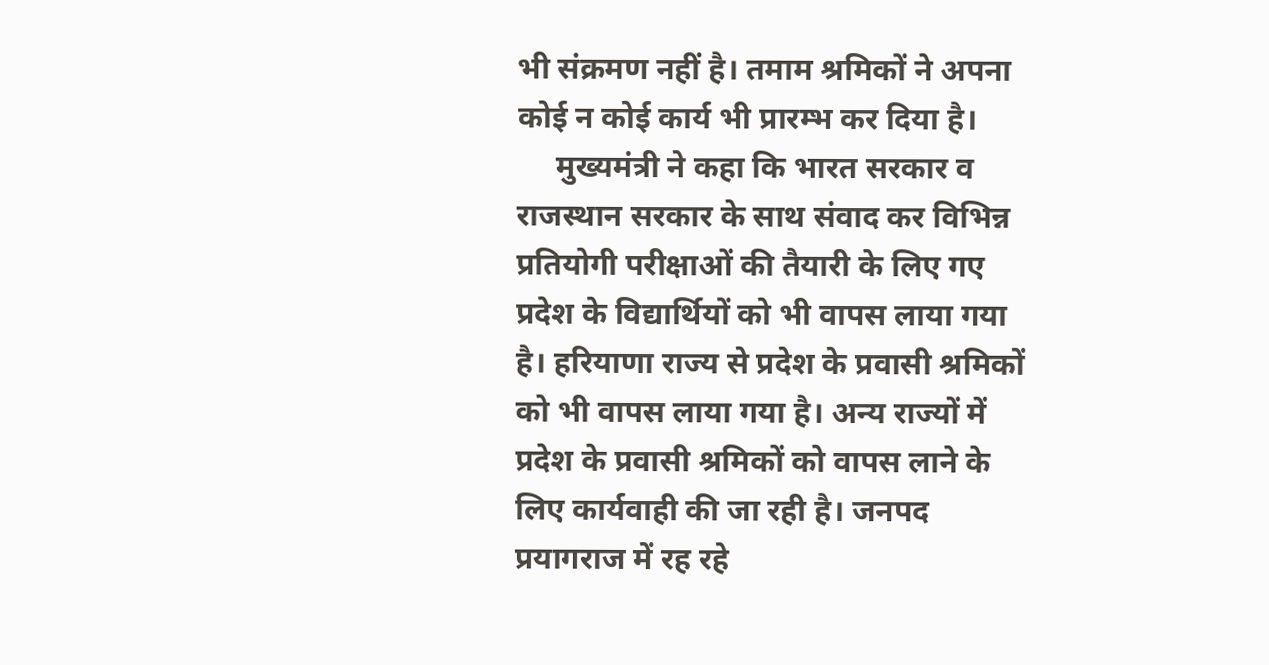भी संक्रमण नहीं है। तमाम श्रमिकों ने अपना कोई न कोई कार्य भी प्रारम्भ कर दिया है।
     मुख्यमंत्री ने कहा कि भारत सरकार व राजस्थान सरकार के साथ संवाद कर विभिन्न प्रतियोगी परीक्षाओं की तैयारी के लिए गए प्रदेश के विद्यार्थियों को भी वापस लाया गया है। हरियाणा राज्य से प्रदेश के प्रवासी श्रमिकों को भी वापस लाया गया है। अन्य राज्यों में प्रदेश के प्रवासी श्रमिकों को वापस लाने के लिए कार्यवाही की जा रही है। जनपद प्रयागराज में रह रहे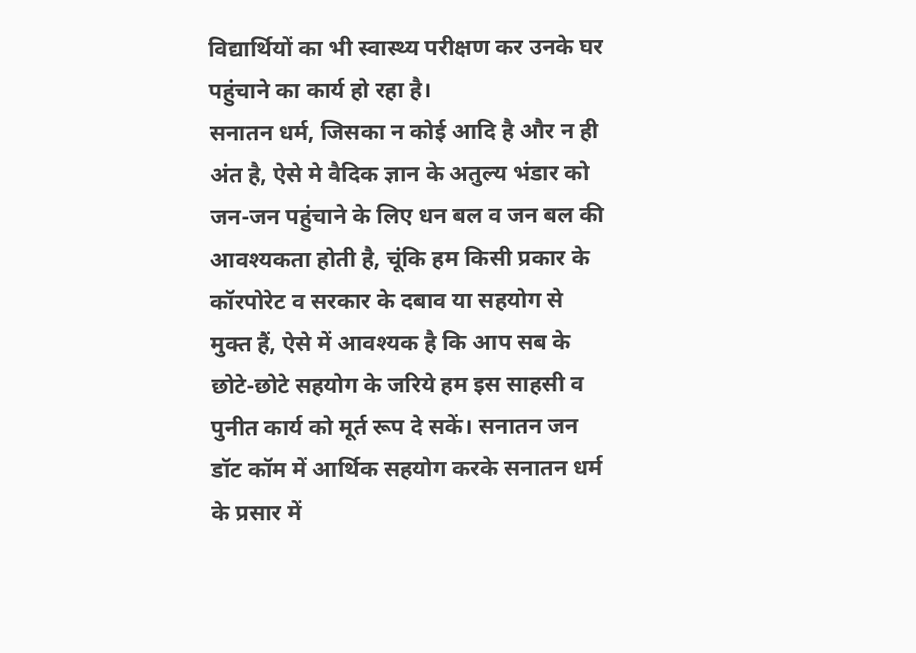विद्यार्थियों का भी स्वास्थ्य परीक्षण कर उनके घर पहुंचाने का कार्य हो रहा है।
सनातन धर्म, जिसका न कोई आदि है और न ही अंत है, ऐसे मे वैदिक ज्ञान के अतुल्य भंडार को जन-जन पहुंचाने के लिए धन बल व जन बल की आवश्यकता होती है, चूंकि हम किसी प्रकार के कॉरपोरेट व सरकार के दबाव या सहयोग से मुक्त हैं, ऐसे में आवश्यक है कि आप सब के छोटे-छोटे सहयोग के जरिये हम इस साहसी व पुनीत कार्य को मूर्त रूप दे सकें। सनातन जन डॉट कॉम में आर्थिक सहयोग करके सनातन धर्म के प्रसार में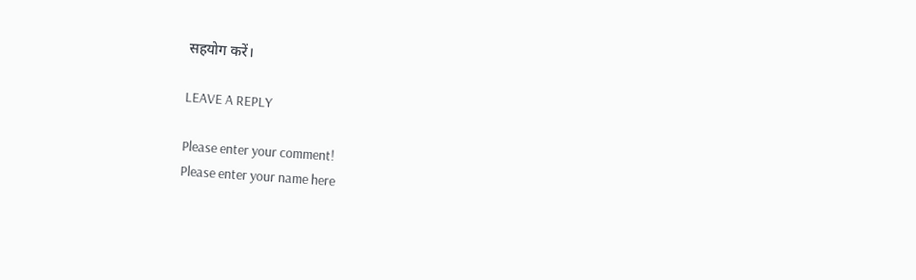सहयोग करें।

LEAVE A REPLY

Please enter your comment!
Please enter your name here